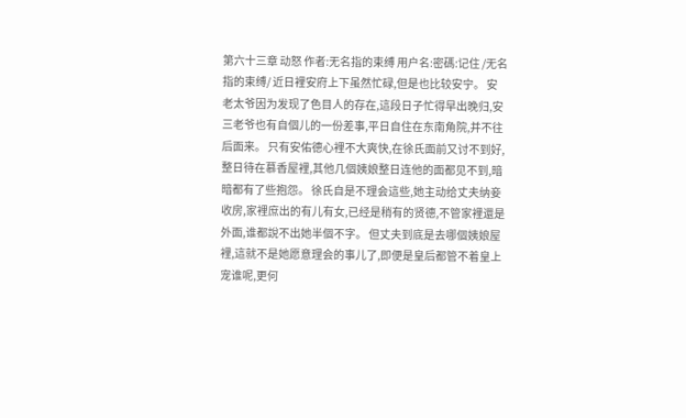第六十三章 动怒 作者:无名指的束缚 用户名:密碼:记住 /无名指的束缚/ 近日裡安府上下虽然忙碌,但是也比较安宁。 安老太爷因为发现了色目人的存在,這段日子忙得早出晚归,安三老爷也有自個儿的一份差事,平日自住在东南角院,并不往后面来。 只有安佑德心裡不大爽快,在徐氏面前又讨不到好,整日待在慕香屋裡,其他几個姨娘整日连他的面都见不到,暗暗都有了些抱怨。 徐氏自是不理会這些,她主动给丈夫纳妾收房,家裡庶出的有儿有女,已经是稍有的贤德,不管家裡還是外面,谁都說不出她半個不字。 但丈夫到底是去哪個姨娘屋裡,這就不是她愿意理会的事儿了,即便是皇后都管不着皇上宠谁呢,更何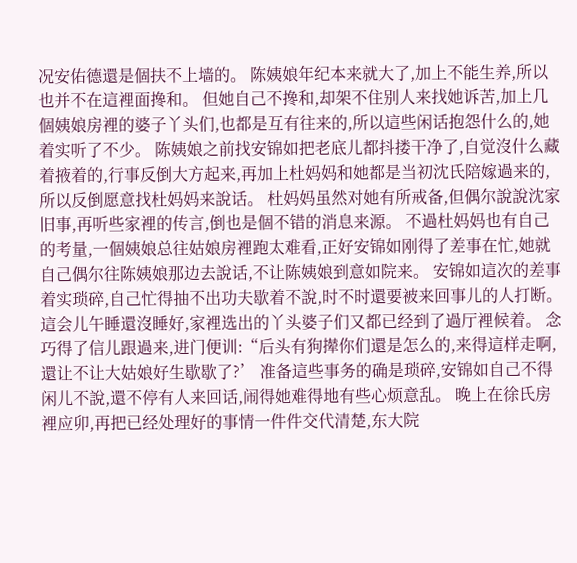况安佑德還是個扶不上墙的。 陈姨娘年纪本来就大了,加上不能生养,所以也并不在這裡面搀和。 但她自己不搀和,却架不住别人来找她诉苦,加上几個姨娘房裡的婆子丫头们,也都是互有往来的,所以這些闲话抱怨什么的,她着实听了不少。 陈姨娘之前找安锦如把老底儿都抖搂干净了,自觉沒什么藏着掖着的,行事反倒大方起来,再加上杜妈妈和她都是当初沈氏陪嫁過来的,所以反倒愿意找杜妈妈来說话。 杜妈妈虽然对她有所戒备,但偶尔說說沈家旧事,再听些家裡的传言,倒也是個不错的消息来源。 不過杜妈妈也有自己的考量,一個姨娘总往姑娘房裡跑太难看,正好安锦如刚得了差事在忙,她就自己偶尔往陈姨娘那边去說话,不让陈姨娘到意如院来。 安锦如這次的差事着实琐碎,自己忙得抽不出功夫歇着不說,时不时還要被来回事儿的人打断。 這会儿午睡還沒睡好,家裡选出的丫头婆子们又都已经到了過厅裡候着。 念巧得了信儿跟過来,进门便训:“后头有狗撵你们還是怎么的,来得這样走啊,還让不让大姑娘好生歇歇了?’ 准备這些事务的确是琐碎,安锦如自己不得闲儿不說,還不停有人来回话,闹得她难得地有些心烦意乱。 晚上在徐氏房裡应卯,再把已经处理好的事情一件件交代清楚,东大院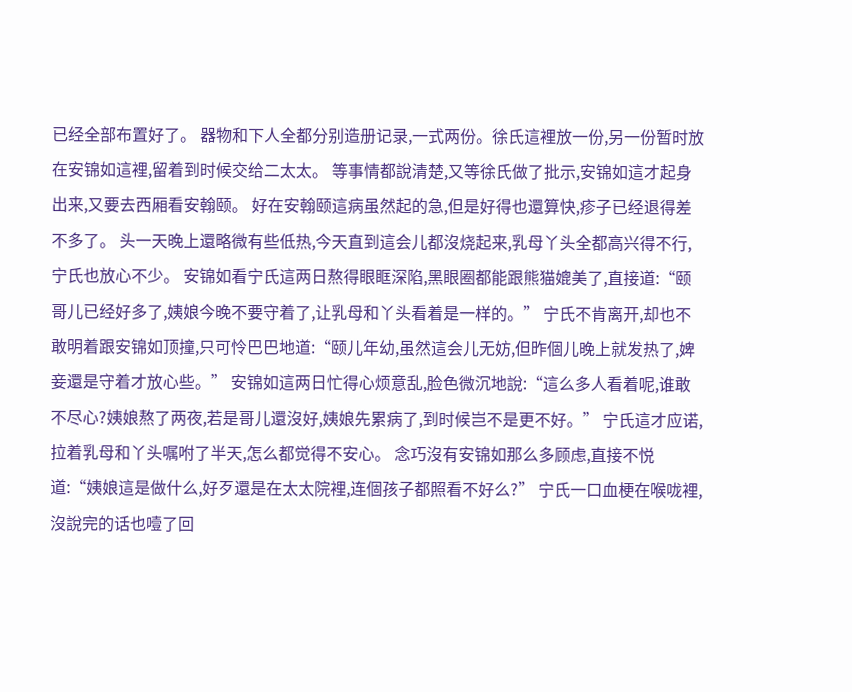已经全部布置好了。 器物和下人全都分别造册记录,一式两份。徐氏這裡放一份,另一份暂时放在安锦如這裡,留着到时候交给二太太。 等事情都說清楚,又等徐氏做了批示,安锦如這才起身出来,又要去西厢看安翰颐。 好在安翰颐這病虽然起的急,但是好得也還算快,疹子已经退得差不多了。 头一天晚上還略微有些低热,今天直到這会儿都沒烧起来,乳母丫头全都高兴得不行,宁氏也放心不少。 安锦如看宁氏這两日熬得眼眶深陷,黑眼圈都能跟熊猫媲美了,直接道:“颐哥儿已经好多了,姨娘今晚不要守着了,让乳母和丫头看着是一样的。” 宁氏不肯离开,却也不敢明着跟安锦如顶撞,只可怜巴巴地道:“颐儿年幼,虽然這会儿无妨,但昨個儿晚上就发热了,婢妾還是守着才放心些。” 安锦如這两日忙得心烦意乱,脸色微沉地說:“這么多人看着呢,谁敢不尽心?姨娘熬了两夜,若是哥儿還沒好,姨娘先累病了,到时候岂不是更不好。” 宁氏這才应诺,拉着乳母和丫头嘱咐了半天,怎么都觉得不安心。 念巧沒有安锦如那么多顾虑,直接不悦道:“姨娘這是做什么,好歹還是在太太院裡,连個孩子都照看不好么?” 宁氏一口血梗在喉咙裡,沒說完的话也噎了回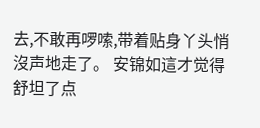去,不敢再啰嗦,带着贴身丫头悄沒声地走了。 安锦如這才觉得舒坦了点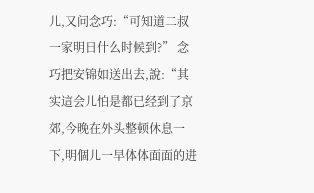儿,又问念巧:“可知道二叔一家明日什么时候到?” 念巧把安锦如送出去,說:“其实這会儿怕是都已经到了京郊,今晚在外头整顿休息一下,明個儿一早体体面面的进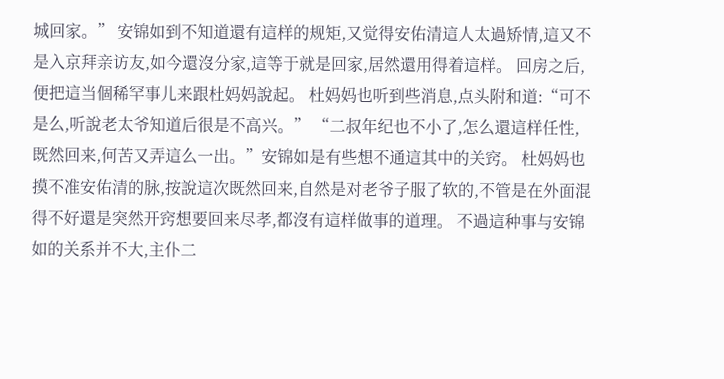城回家。” 安锦如到不知道還有這样的规矩,又觉得安佑清這人太過矫情,這又不是入京拜亲访友,如今還沒分家,這等于就是回家,居然還用得着這样。 回房之后,便把這当個稀罕事儿来跟杜妈妈說起。 杜妈妈也听到些消息,点头附和道:“可不是么,听說老太爷知道后很是不高兴。” “二叔年纪也不小了,怎么還這样任性,既然回来,何苦又弄這么一出。”安锦如是有些想不通這其中的关窍。 杜妈妈也摸不准安佑清的脉,按說這次既然回来,自然是对老爷子服了软的,不管是在外面混得不好還是突然开窍想要回来尽孝,都沒有這样做事的道理。 不過這种事与安锦如的关系并不大,主仆二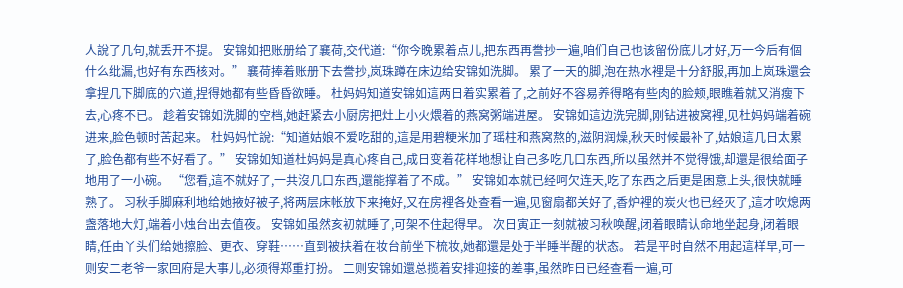人說了几句,就丢开不提。 安锦如把账册给了襄荷,交代道:“你今晚累着点儿,把东西再誊抄一遍,咱们自己也该留份底儿才好,万一今后有個什么纰漏,也好有东西核对。” 襄荷捧着账册下去誊抄,岚珠蹲在床边给安锦如洗脚。 累了一天的脚,泡在热水裡是十分舒服,再加上岚珠還会拿捏几下脚底的穴道,捏得她都有些昏昏欲睡。 杜妈妈知道安锦如這两日着实累着了,之前好不容易养得略有些肉的脸颊,眼瞧着就又消瘦下去,心疼不已。 趁着安锦如洗脚的空档,她赶紧去小厨房把灶上小火煨着的燕窝粥端进屋。 安锦如這边洗完脚,刚钻进被窝裡,见杜妈妈端着碗进来,脸色顿时苦起来。 杜妈妈忙說:“知道姑娘不爱吃甜的,這是用碧粳米加了瑶柱和燕窝熬的,滋阴润燥,秋天时候最补了,姑娘這几日太累了,脸色都有些不好看了。” 安锦如知道杜妈妈是真心疼自己,成日变着花样地想让自己多吃几口东西,所以虽然并不觉得饿,却還是很给面子地用了一小碗。 “您看,這不就好了,一共沒几口东西,還能撑着了不成。” 安锦如本就已经呵欠连天,吃了东西之后更是困意上头,很快就睡熟了。 习秋手脚麻利地给她掖好被子,将两层床帐放下来掩好,又在房裡各处查看一遍,见窗扇都关好了,香炉裡的炭火也已经灭了,這才吹熄两盏落地大灯,端着小烛台出去值夜。 安锦如虽然亥初就睡了,可架不住起得早。 次日寅正一刻就被习秋唤醒,闭着眼睛认命地坐起身,闭着眼睛,任由丫头们给她擦脸、更衣、穿鞋……直到被扶着在妆台前坐下梳妆,她都還是处于半睡半醒的状态。 若是平时自然不用起這样早,可一则安二老爷一家回府是大事儿,必须得郑重打扮。 二则安锦如還总揽着安排迎接的差事,虽然昨日已经查看一遍,可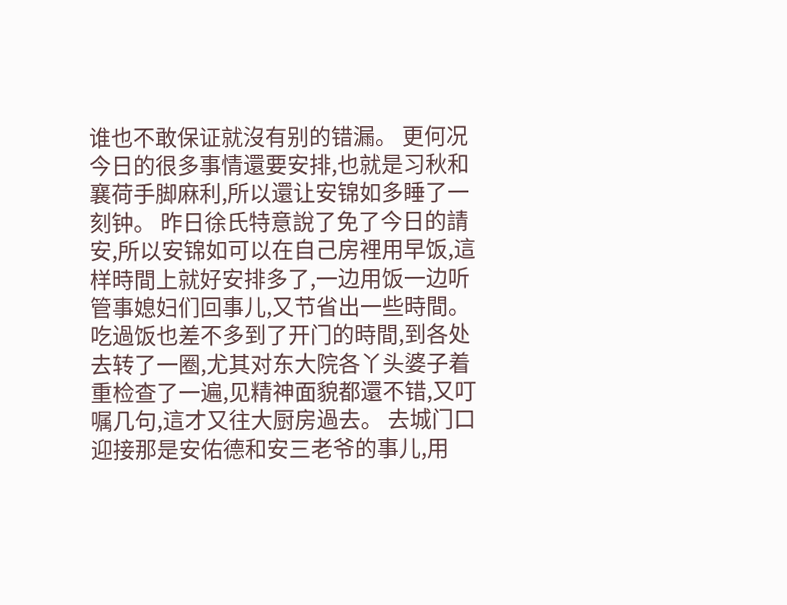谁也不敢保证就沒有别的错漏。 更何况今日的很多事情還要安排,也就是习秋和襄荷手脚麻利,所以還让安锦如多睡了一刻钟。 昨日徐氏特意說了免了今日的請安,所以安锦如可以在自己房裡用早饭,這样時間上就好安排多了,一边用饭一边听管事媳妇们回事儿,又节省出一些時間。 吃過饭也差不多到了开门的時間,到各处去转了一圈,尤其对东大院各丫头婆子着重检查了一遍,见精神面貌都還不错,又叮嘱几句,這才又往大厨房過去。 去城门口迎接那是安佑德和安三老爷的事儿,用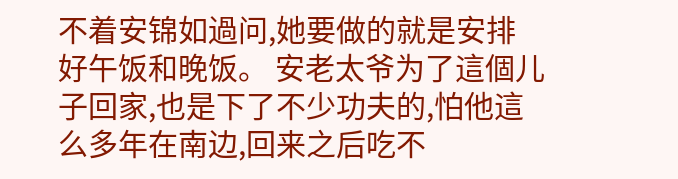不着安锦如過问,她要做的就是安排好午饭和晚饭。 安老太爷为了這個儿子回家,也是下了不少功夫的,怕他這么多年在南边,回来之后吃不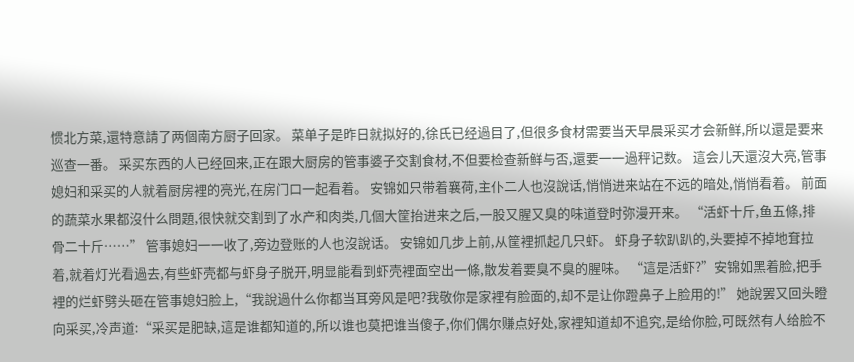惯北方菜,還特意請了两個南方厨子回家。 菜单子是昨日就拟好的,徐氏已经過目了,但很多食材需要当天早晨采买才会新鲜,所以還是要来巡查一番。 采买东西的人已经回来,正在跟大厨房的管事婆子交割食材,不但要检查新鲜与否,還要一一過秤记数。 這会儿天還沒大亮,管事媳妇和采买的人就着厨房裡的亮光,在房门口一起看着。 安锦如只带着襄荷,主仆二人也沒說话,悄悄进来站在不远的暗处,悄悄看着。 前面的蔬菜水果都沒什么問題,很快就交割到了水产和肉类,几個大筐抬进来之后,一股又腥又臭的味道登时弥漫开来。 “活虾十斤,鱼五條,排骨二十斤……” 管事媳妇一一收了,旁边登账的人也沒說话。 安锦如几步上前,从筐裡抓起几只虾。 虾身子软趴趴的,头要掉不掉地耷拉着,就着灯光看過去,有些虾壳都与虾身子脱开,明显能看到虾壳裡面空出一條,散发着要臭不臭的腥味。 “這是活虾?”安锦如黑着脸,把手裡的烂虾劈头砸在管事媳妇脸上,“我說過什么你都当耳旁风是吧?我敬你是家裡有脸面的,却不是让你蹬鼻子上脸用的!” 她說罢又回头瞪向采买,冷声道:“采买是肥缺,這是谁都知道的,所以谁也莫把谁当傻子,你们偶尔赚点好处,家裡知道却不追究,是给你脸,可既然有人给脸不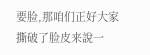要脸,那咱们正好大家撕破了脸皮来說一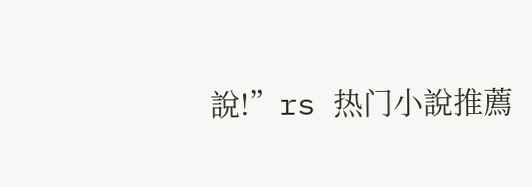說!”rs 热门小說推薦